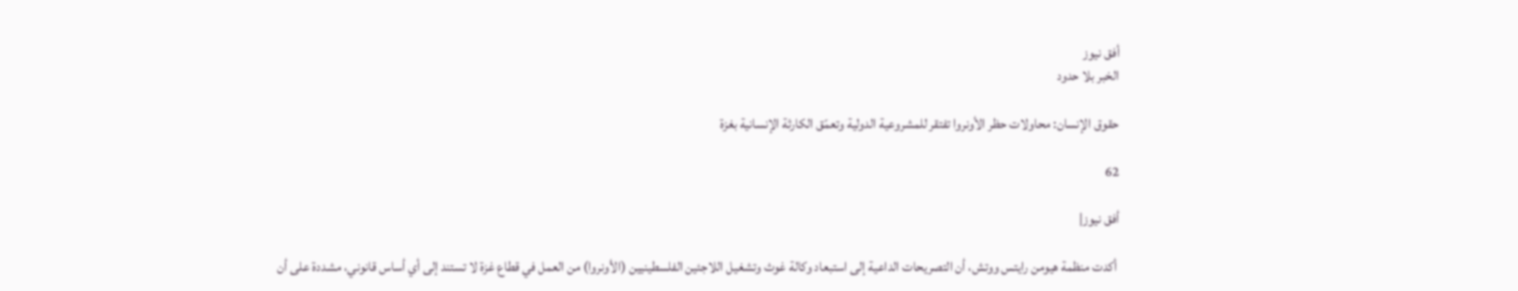أفق نيوز
الخبر بلا حدود

حقوق الإنسان: محاولات حظر الأونروا تفتقر للمشروعية الدولية وتعمّق الكارثة الإنسانية بغزة

62

أفق نيوز|

 أكدت منظمة هيومن رايتس ووتش، أن التصريحات الداعية إلى استبعاد وكالة غوث وتشغيل اللاجئين الفلسطينيين (الأونروا) من العمل في قطاع غزة لا تستند إلى أي أساس قانوني، مشددة على أن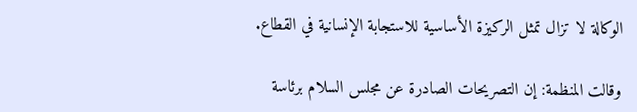الوكالة لا تزال تمثل الركيزة الأساسية للاستجابة الإنسانية في القطاع.

وقالت المنظمة: إن التصريحات الصادرة عن مجلس السلام برئاسة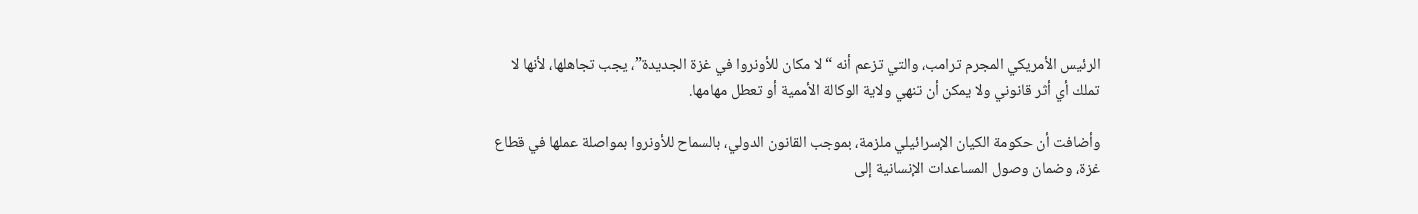الرئيس الأمريكي المجرم ترامب، والتي تزعم أنه “لا مكان للأونروا في غزة الجديدة”، يجب تجاهلها، لأنها لا تملك أي أثر قانوني ولا يمكن أن تنهي ولاية الوكالة الأممية أو تعطل مهامها.

وأضافت أن حكومة الكيان الإسرائيلي ملزمة، بموجب القانون الدولي، بالسماح للأونروا بمواصلة عملها في قطاع غزة، وضمان وصول المساعدات الإنسانية إلى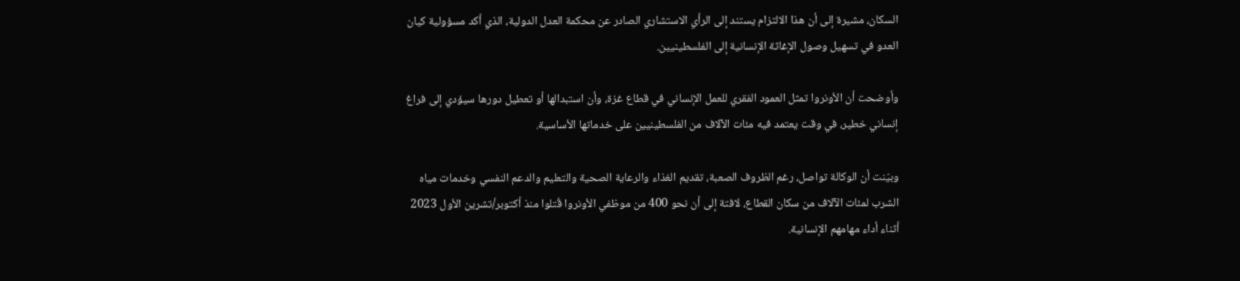السكان، مشيرة إلى أن هذا الالتزام يستند إلى الرأي الاستشاري الصادر عن محكمة العدل الدولية، الذي أكد مسؤولية كيان العدو في تسهيل وصول الإغاثة الإنسانية إلى الفلسطينيين.

وأوضحت أن الأونروا تمثل العمود الفقري للعمل الإنساني في قطاع غزة، وأن استبدالها أو تعطيل دورها سيؤدي إلى فراغ إنساني خطير، في وقت يعتمد فيه مئات الآلاف من الفلسطينيين على خدماتها الأساسية.

وبيّنت أن الوكالة تواصل، رغم الظروف الصعبة، تقديم الغذاء والرعاية الصحية والتعليم والدعم النفسي وخدمات مياه الشرب لمئات الآلاف من سكان القطاع، لافتة إلى أن نحو 400 من موظفي الأونروا قُتلوا منذ أكتوبر/تشرين الأول 2023 أثناء أداء مهامهم الإنسانية.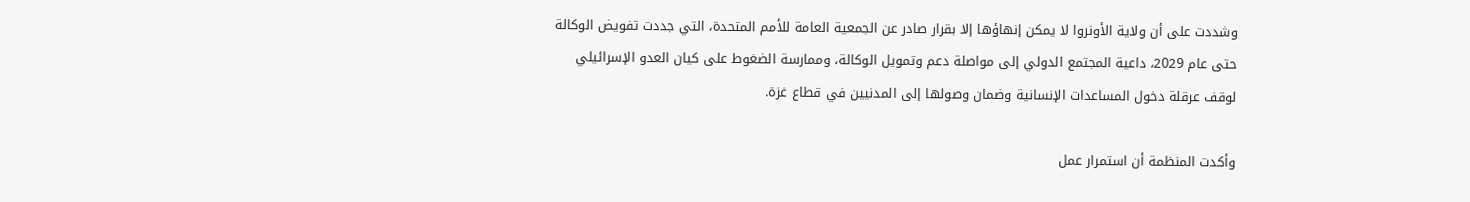وشددت على أن ولاية الأونروا لا يمكن إنهاؤها إلا بقرار صادر عن الجمعية العامة للأمم المتحدة، التي جددت تفويض الوكالة حتى عام 2029، داعية المجتمع الدولي إلى مواصلة دعم وتمويل الوكالة، وممارسة الضغوط على كيان العدو الإسرائيلي لوقف عرقلة دخول المساعدات الإنسانية وضمان وصولها إلى المدنيين في قطاع غزة.

وأكدت المنظمة أن استمرار عمل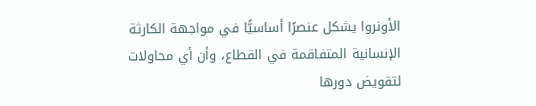الأونروا يشكل عنصرًا أساسيًّا في مواجهة الكارثة الإنسانية المتفاقمة في القطاع، وأن أي محاولات لتقويض دورها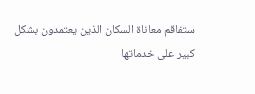ستفاقم معاناة السكان الذين يعتمدون بشكل كبير على خدماتها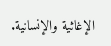الإغاثية والإنسانية.